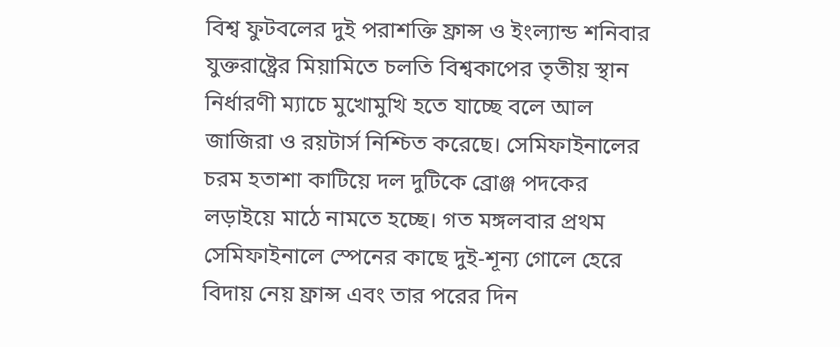বিশ্ব ফুটবলের দুই পরাশক্তি ফ্রান্স ও ইংল্যান্ড শনিবার যুক্তরাষ্ট্রের মিয়ামিতে চলতি বিশ্বকাপের তৃতীয় স্থান নির্ধারণী ম্যাচে মুখোমুখি হতে যাচ্ছে বলে আল জাজিরা ও রয়টার্স নিশ্চিত করেছে। সেমিফাইনালের চরম হতাশা কাটিয়ে দল দুটিকে ব্রোঞ্জ পদকের লড়াইয়ে মাঠে নামতে হচ্ছে। গত মঙ্গলবার প্রথম সেমিফাইনালে স্পেনের কাছে দুই-শূন্য গোলে হেরে বিদায় নেয় ফ্রান্স এবং তার পরের দিন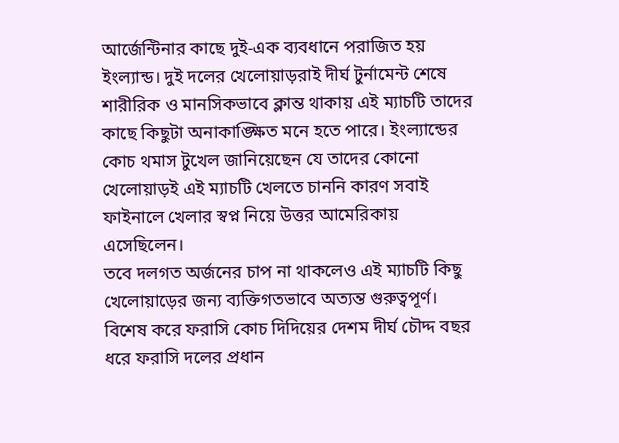আর্জেন্টিনার কাছে দুই-এক ব্যবধানে পরাজিত হয় ইংল্যান্ড। দুই দলের খেলোয়াড়রাই দীর্ঘ টুর্নামেন্ট শেষে শারীরিক ও মানসিকভাবে ক্লান্ত থাকায় এই ম্যাচটি তাদের কাছে কিছুটা অনাকাঙ্ক্ষিত মনে হতে পারে। ইংল্যান্ডের কোচ থমাস টুখেল জানিয়েছেন যে তাদের কোনো খেলোয়াড়ই এই ম্যাচটি খেলতে চাননি কারণ সবাই ফাইনালে খেলার স্বপ্ন নিয়ে উত্তর আমেরিকায় এসেছিলেন।
তবে দলগত অর্জনের চাপ না থাকলেও এই ম্যাচটি কিছু খেলোয়াড়ের জন্য ব্যক্তিগতভাবে অত্যন্ত গুরুত্বপূর্ণ। বিশেষ করে ফরাসি কোচ দিদিয়ের দেশম দীর্ঘ চৌদ্দ বছর ধরে ফরাসি দলের প্রধান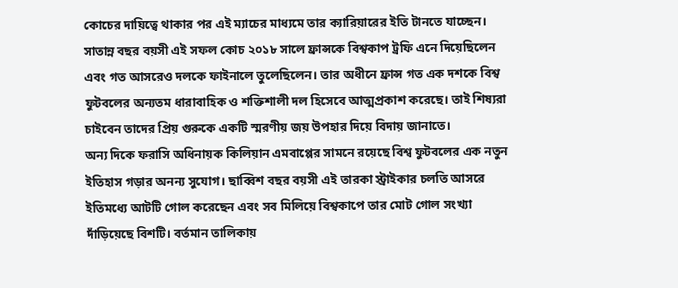কোচের দায়িত্বে থাকার পর এই ম্যাচের মাধ্যমে তার ক্যারিয়ারের ইতি টানতে যাচ্ছেন। সাতান্ন বছর বয়সী এই সফল কোচ ২০১৮ সালে ফ্রান্সকে বিশ্বকাপ ট্রফি এনে দিয়েছিলেন এবং গত আসরেও দলকে ফাইনালে তুলেছিলেন। তার অধীনে ফ্রান্স গত এক দশকে বিশ্ব ফুটবলের অন্যতম ধারাবাহিক ও শক্তিশালী দল হিসেবে আত্মপ্রকাশ করেছে। তাই শিষ্যরা চাইবেন তাদের প্রিয় গুরুকে একটি স্মরণীয় জয় উপহার দিয়ে বিদায় জানাতে।
অন্য দিকে ফরাসি অধিনায়ক কিলিয়ান এমবাপ্পের সামনে রয়েছে বিশ্ব ফুটবলের এক নতুন ইতিহাস গড়ার অনন্য সুযোগ। ছাব্বিশ বছর বয়সী এই তারকা স্ট্রাইকার চলতি আসরে ইতিমধ্যে আটটি গোল করেছেন এবং সব মিলিয়ে বিশ্বকাপে তার মোট গোল সংখ্যা দাঁড়িয়েছে বিশটি। বর্তমান তালিকায়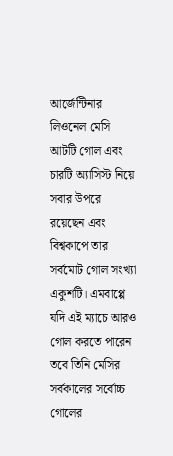আর্জেন্টিনার লিওনেল মেসি আটটি গোল এবং চারটি অ্যাসিস্ট নিয়ে সবার উপরে রয়েছেন এবং বিশ্বকাপে তার সর্বমোট গোল সংখ্যা একুশটি। এমবাপ্পে যদি এই ম্যাচে আরও গোল করতে পারেন তবে তিনি মেসির সর্বকালের সর্বোচ্চ গোলের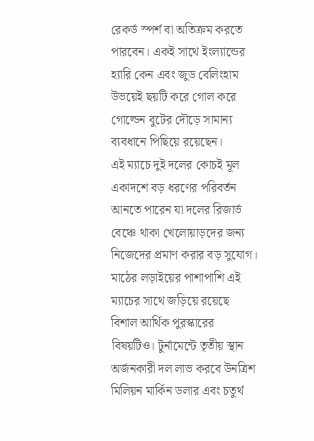রেকর্ড স্পর্শ বা অতিক্রম করতে পারবেন। একই সাথে ইংল্যান্ডের হ্যারি কেন এবং জুড বেলিংহাম উভয়েই ছয়টি করে গোল করে গোল্ডেন বুটের দৌড়ে সামান্য ব্যবধানে পিছিয়ে রয়েছেন।
এই ম্যাচে দুই দলের কোচই মূল একাদশে বড় ধরণের পরিবর্তন আনতে পারেন যা দলের রিজার্ভ বেঞ্চে থাকা খেলোয়াড়দের জন্য নিজেদের প্রমাণ করার বড় সুযোগ। মাঠের লড়াইয়ের পাশাপাশি এই ম্যাচের সাথে জড়িয়ে রয়েছে বিশাল আর্থিক পুরস্কারের বিষয়টিও। টুর্নামেন্টে তৃতীয় স্থান অর্জনকারী দল লাভ করবে উনত্রিশ মিলিয়ন মার্কিন ডলার এবং চতুর্থ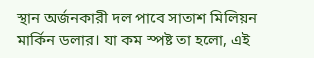স্থান অর্জনকারী দল পাবে সাতাশ মিলিয়ন মার্কিন ডলার। যা কম স্পষ্ট তা হলো, এই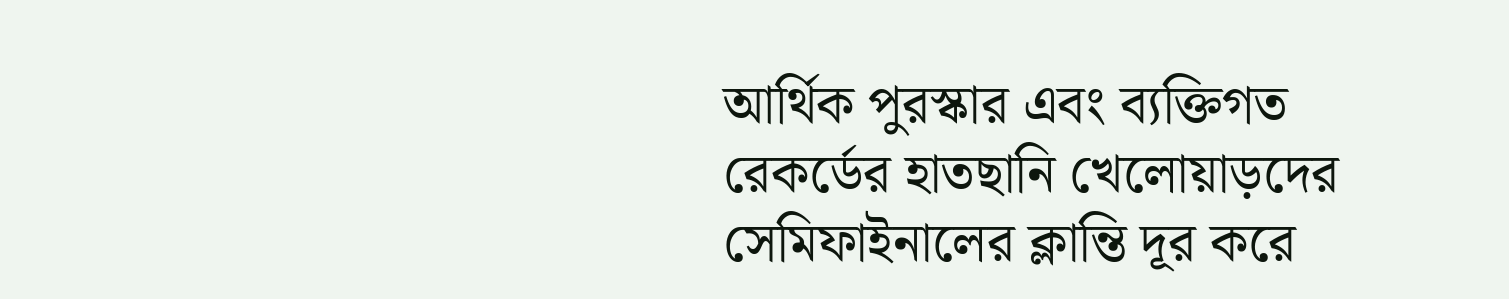আর্থিক পুরস্কার এবং ব্যক্তিগত রেকর্ডের হাতছানি খেলোয়াড়দের সেমিফাইনালের ক্লান্তি দূর করে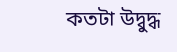কতটা উদ্বুদ্ধ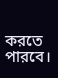করতে পারবে।